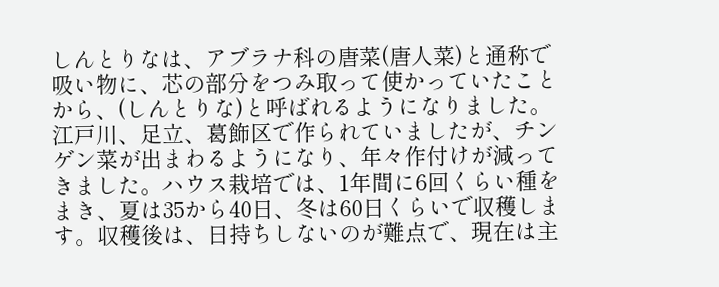しんとりなは、アブラナ科の唐菜(唐人菜)と通称で吸い物に、芯の部分をつみ取って使かっていたことから、(しんとりな)と呼ばれるようになりました。江戸川、足立、葛飾区で作られていましたが、チンゲン菜が出まわるようになり、年々作付けが減ってきました。ハウス栽培では、1年間に6回くらい種をまき、夏は35から40日、冬は60日くらいで収穫します。収穫後は、日持ちしないのが難点で、現在は主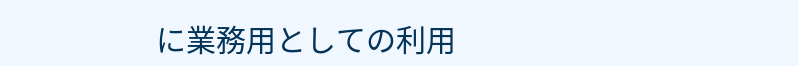に業務用としての利用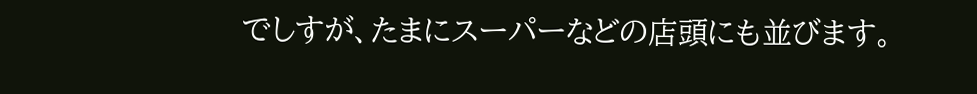でしすが、たまにスーパーなどの店頭にも並びます。